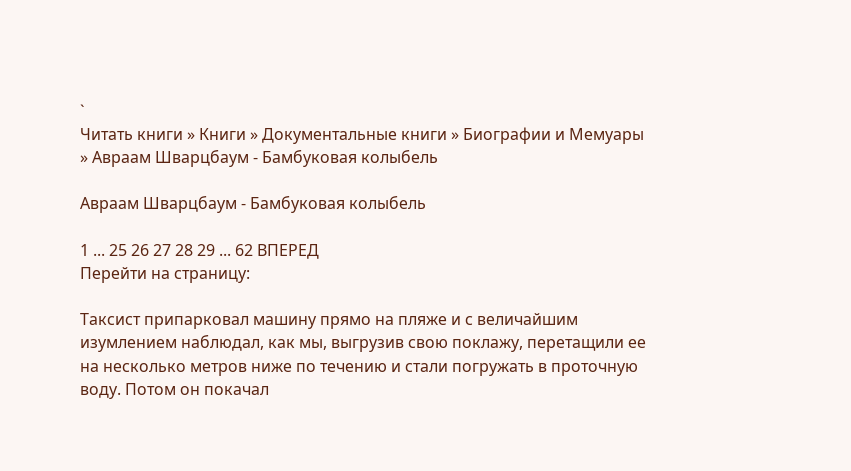`
Читать книги » Книги » Документальные книги » Биографии и Мемуары » Авраам Шварцбаум - Бамбуковая колыбель

Авраам Шварцбаум - Бамбуковая колыбель

1 ... 25 26 27 28 29 ... 62 ВПЕРЕД
Перейти на страницу:

Таксист припарковал машину прямо на пляже и с величайшим изумлением наблюдал, как мы, выгрузив свою поклажу, перетащили ее на несколько метров ниже по течению и стали погружать в проточную воду. Потом он покачал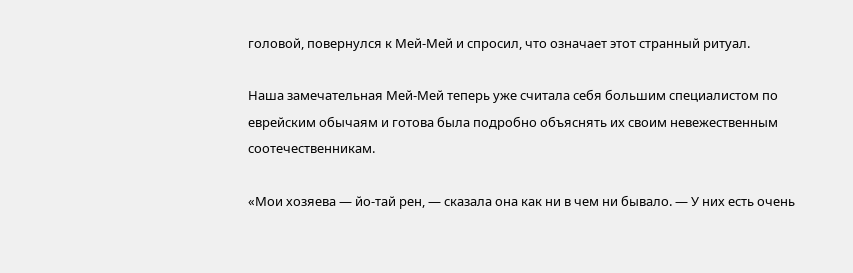головой, повернулся к Мей-Мей и спросил, что означает этот странный ритуал.

Наша замечательная Мей-Мей теперь уже считала себя большим специалистом по еврейским обычаям и готова была подробно объяснять их своим невежественным соотечественникам.

«Мои хозяева — йо-тай рен, — сказала она как ни в чем ни бывало. — У них есть очень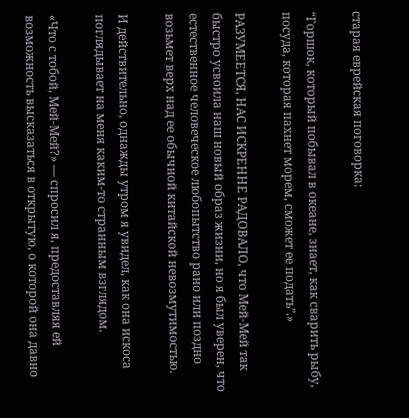старая еврейская поговорка:

“Горшок, который побывал в океане, знает, как сварить рыбу, посуда, которая пахнет морем, сможет ее подать”.»

РАЗУМЕЕТСЯ, НАС ИСКРЕННЕ РАДОВАЛО, что Мей-Мей так быстро усвоила наш новый образ жизни, но я был уверен, что естественное человеческое любопытство рано или поздно возьмет верх над ее обычной китайской невозмутимостью.

И действительно, однажды утром я увидел, как она искоса поглядывает на меня каким-то странным взглядом.

«Что с тобой, Мей-Мей?» — спросил я, предоставляя ей возможность высказаться в открытую, о которой она давно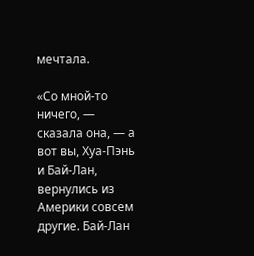мечтала.

«Со мной-то ничего, — сказала она, — а вот вы, Хуа-Пэнь и Бай-Лан, вернулись из Америки совсем другие. Бай-Лан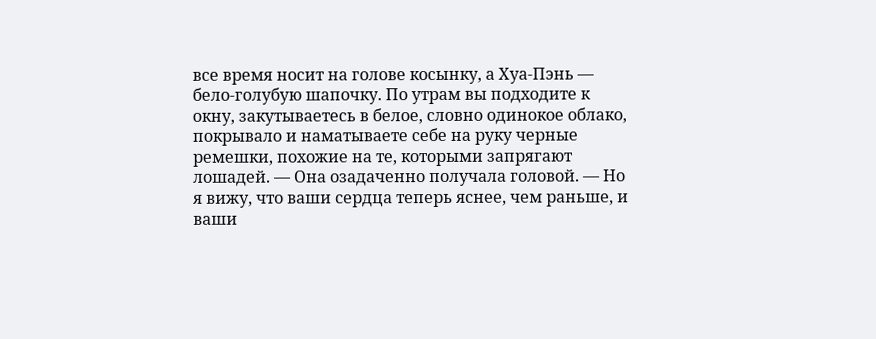все время носит на голове косынку, а Хуа-Пэнь — бело-голубую шапочку. По утрам вы подходите к окну, закутываетесь в белое, словно одинокое облако, покрывало и наматываете себе на руку черные ремешки, похожие на те, которыми запрягают лошадей. — Она озадаченно получала головой. — Но я вижу, что ваши сердца теперь яснее, чем раньше, и ваши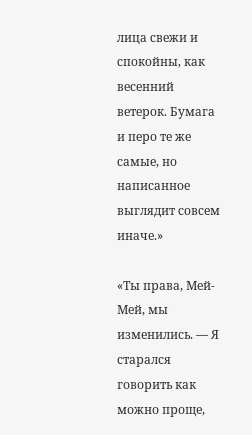лица свежи и спокойны, как весенний ветерок. Бумага и перо те же самые, но написанное выглядит совсем иначе.»

«Ты права, Мей-Мей, мы изменились. — Я старался говорить как можно проще,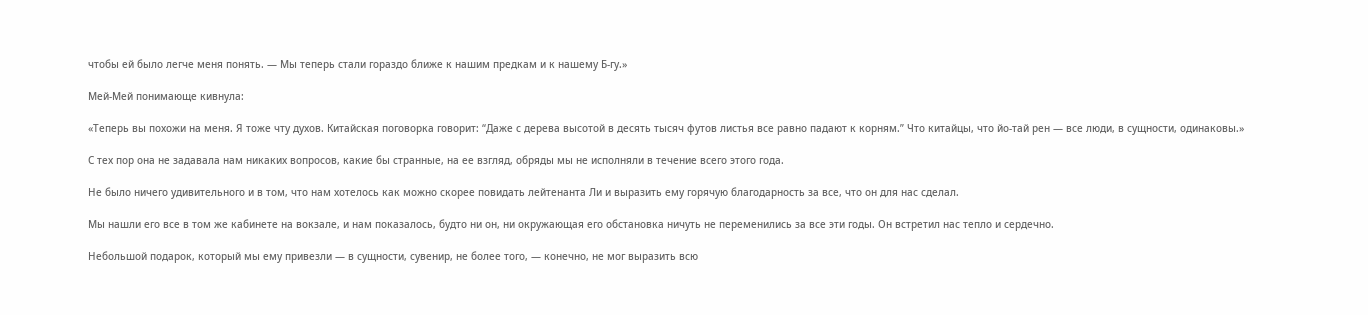чтобы ей было легче меня понять. — Мы теперь стали гораздо ближе к нашим предкам и к нашему Б-гу.»

Мей-Мей понимающе кивнула:

«Теперь вы похожи на меня. Я тоже чту духов. Китайская поговорка говорит: “Даже с дерева высотой в десять тысяч футов листья все равно падают к корням.” Что китайцы, что йо-тай рен — все люди, в сущности, одинаковы.»

С тех пор она не задавала нам никаких вопросов, какие бы странные, на ее взгляд, обряды мы не исполняли в течение всего этого года.

Не было ничего удивительного и в том, что нам хотелось как можно скорее повидать лейтенанта Ли и выразить ему горячую благодарность за все, что он для нас сделал.

Мы нашли его все в том же кабинете на вокзале, и нам показалось, будто ни он, ни окружающая его обстановка ничуть не переменились за все эти годы. Он встретил нас тепло и сердечно.

Небольшой подарок, который мы ему привезли — в сущности, сувенир, не более того, — конечно, не мог выразить всю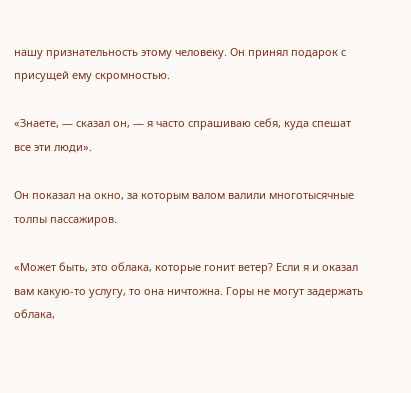нашу признательность этому человеку. Он принял подарок с присущей ему скромностью.

«Знаете, — сказал он, — я часто спрашиваю себя, куда спешат все эти люди».

Он показал на окно, за которым валом валили многотысячные толпы пассажиров.

«Может быть, это облака, которые гонит ветер? Если я и оказал вам какую-то услугу, то она ничтожна. Горы не могут задержать облака,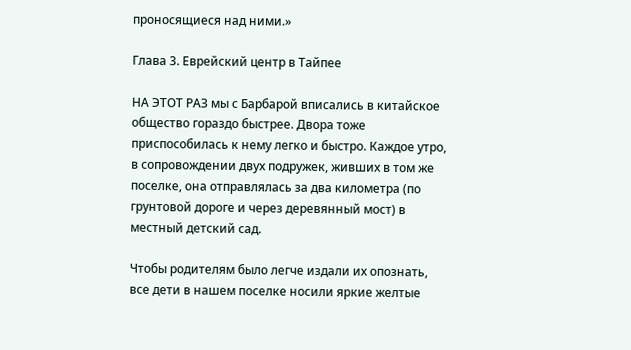проносящиеся над ними.»

Глава 3. Еврейский центр в Тайпее

НА ЭТОТ РАЗ мы с Барбарой вписались в китайское общество гораздо быстрее. Двора тоже приспособилась к нему легко и быстро. Каждое утро, в сопровождении двух подружек, живших в том же поселке, она отправлялась за два километра (по грунтовой дороге и через деревянный мост) в местный детский сад.

Чтобы родителям было легче издали их опознать, все дети в нашем поселке носили яркие желтые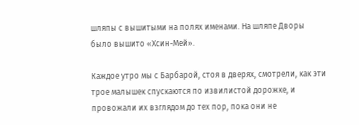шляпы с вышитыми на полях именами. На шляпе Дворы было вышито «Хсин-Мей».

Каждое утро мы с Барбарой, стоя в дверях, смотрели, как эти трое малышек спускаются по извилистой дорожке, и провожали их взглядом до тех пор, пока они не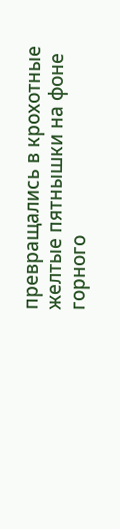превращались в крохотные желтые пятнышки на фоне горного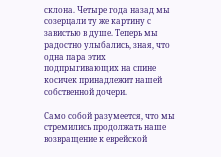склона. Четыре года назад мы созерцали ту же картину с завистью в душе. Теперь мы радостно улыбались, зная, что одна пара этих подпрыгивающих на спине косичек принадлежит нашей собственной дочери.

Само собой разумеется, что мы стремились продолжать наше возвращение к еврейской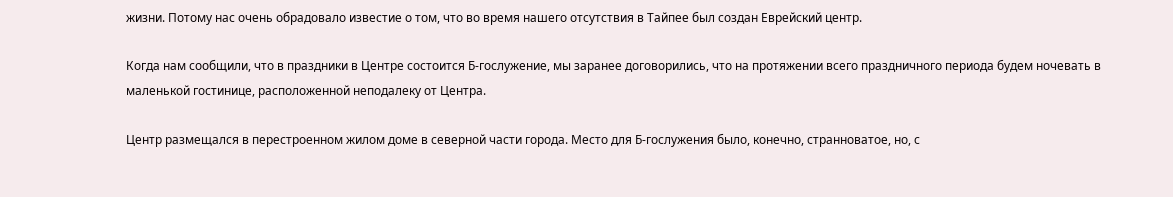жизни. Потому нас очень обрадовало известие о том, что во время нашего отсутствия в Тайпее был создан Еврейский центр.

Когда нам сообщили, что в праздники в Центре состоится Б-гослужение, мы заранее договорились, что на протяжении всего праздничного периода будем ночевать в маленькой гостинице, расположенной неподалеку от Центра.

Центр размещался в перестроенном жилом доме в северной части города. Место для Б-гослужения было, конечно, странноватое, но, с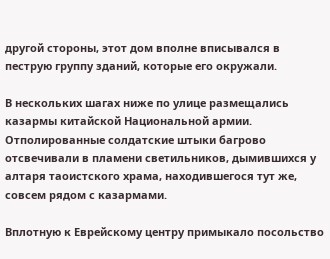другой стороны, этот дом вполне вписывался в пеструю группу зданий, которые его окружали.

В нескольких шагах ниже по улице размещались казармы китайской Национальной армии. Отполированные солдатские штыки багрово отсвечивали в пламени светильников, дымившихся у алтаря таоистского храма, находившегося тут же, совсем рядом с казармами.

Вплотную к Еврейскому центру примыкало посольство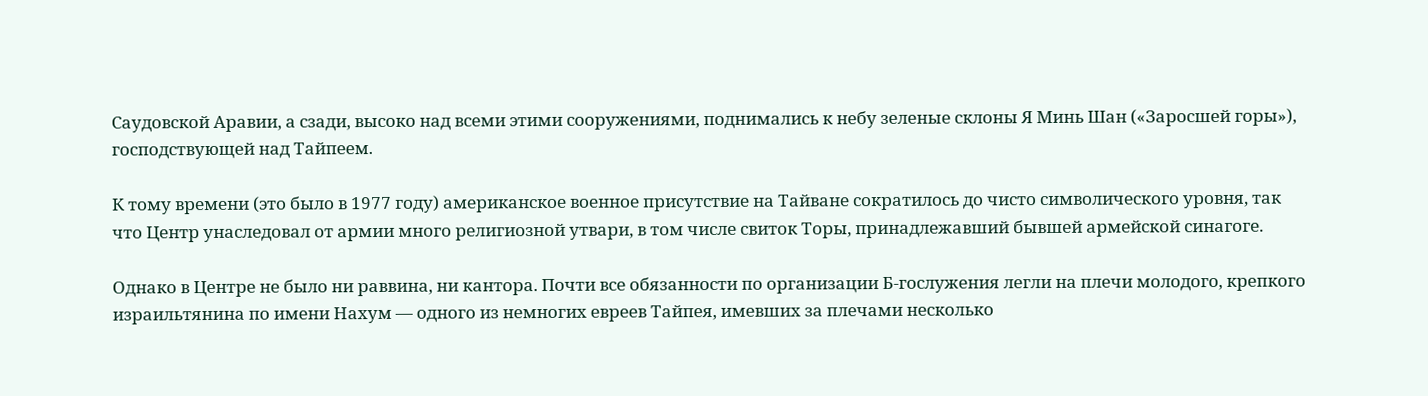Саудовской Аравии, а сзади, высоко над всеми этими сооружениями, поднимались к небу зеленые склоны Я Минь Шан («Заросшей горы»), господствующей над Тайпеем.

К тому времени (это было в 1977 году) американское военное присутствие на Тайване сократилось до чисто символического уровня, так что Центр унаследовал от армии много религиозной утвари, в том числе свиток Торы, принадлежавший бывшей армейской синагоге.

Однако в Центре не было ни раввина, ни кантора. Почти все обязанности по организации Б-гослужения легли на плечи молодого, крепкого израильтянина по имени Нахум — одного из немногих евреев Тайпея, имевших за плечами несколько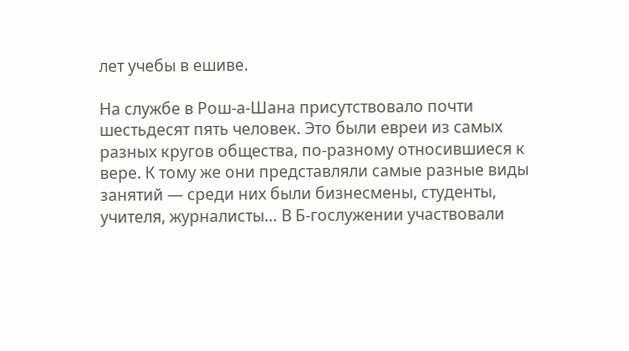лет учебы в ешиве.

На службе в Рош-а-Шана присутствовало почти шестьдесят пять человек. Это были евреи из самых разных кругов общества, по-разному относившиеся к вере. К тому же они представляли самые разные виды занятий — среди них были бизнесмены, студенты, учителя, журналисты… В Б-гослужении участвовали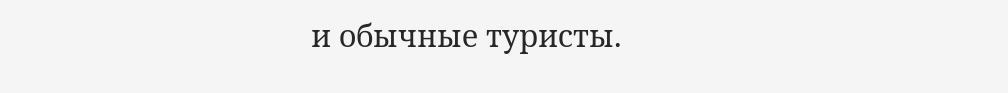и обычные туристы.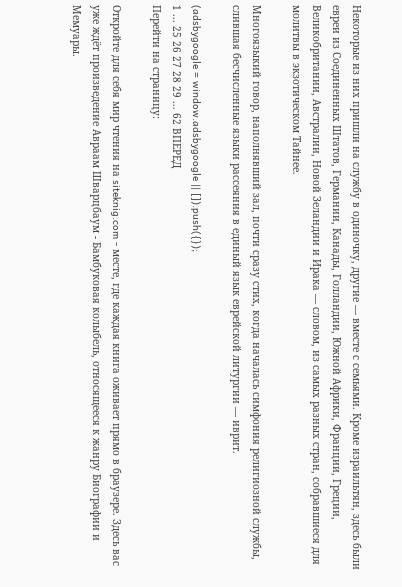Некоторые из них пришли на службу в одиночку, другие — вместе с семьями. Кроме израильтян, здесь были евреи из Соединенных Штатов, Германии, Канады, Голландии, Южной Африки, Франции, Греции, Великобритании, Австралии, Новой Зеландии и Ирака — словом, из самых разных стран, собравшиеся для молитвы в экзотическом Тайнее.

Многоязыкий говор, наполнявший зал, почти сразу стих, когда началась симфония религиозной службы, слившая бесчисленные языки рассеяния в единый язык еврейской литургии — иврит.

(adsbygoogle = window.adsbygoogle || []).push({});
1 ... 25 26 27 28 29 ... 62 ВПЕРЕД
Перейти на страницу:

Откройте для себя мир чтения на siteknig.com - месте, где каждая книга оживает прямо в браузере. Здесь вас уже ждёт произведение Авраам Шварцбаум - Бамбуковая колыбель, относящееся к жанру Биографии и Мемуары.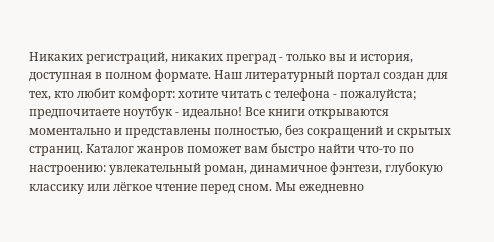Никаких регистраций, никаких преград - только вы и история, доступная в полном формате. Наш литературный портал создан для тех, кто любит комфорт: хотите читать с телефона - пожалуйста; предпочитаете ноутбук - идеально! Все книги открываются моментально и представлены полностью, без сокращений и скрытых страниц. Каталог жанров поможет вам быстро найти что-то по настроению: увлекательный роман, динамичное фэнтези, глубокую классику или лёгкое чтение перед сном. Мы ежедневно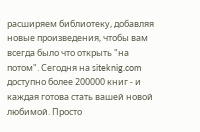расширяем библиотеку, добавляя новые произведения, чтобы вам всегда было что открыть "на потом". Сегодня на siteknig.com доступно более 200000 книг - и каждая готова стать вашей новой любимой. Просто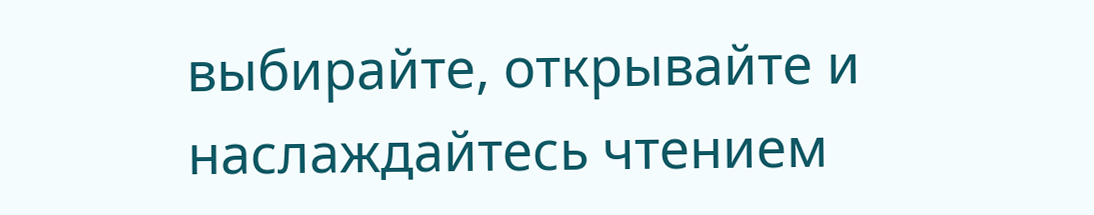выбирайте, открывайте и наслаждайтесь чтением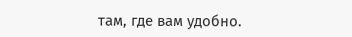там, где вам удобно.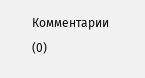Комментарии (0)